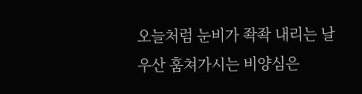오늘처럼 눈비가 좍좍 내리는 날
우산 훔쳐가시는 비양심은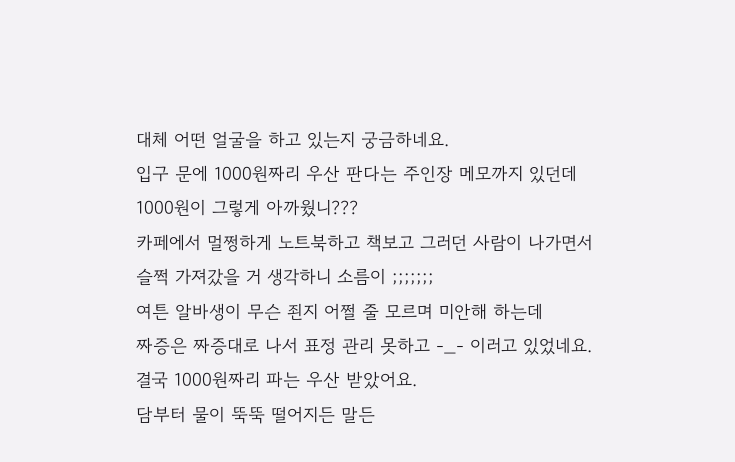대체 어떤 얼굴을 하고 있는지 궁금하네요.
입구 문에 1000원짜리 우산 판다는 주인장 메모까지 있던데
1000원이 그렇게 아까웠니???
카페에서 멀쩡하게 노트북하고 책보고 그러던 사람이 나가면서
슬쩍 가져갔을 거 생각하니 소름이 ;;;;;;;
여튼 알바생이 무슨 죈지 어쩔 줄 모르며 미안해 하는데
짜증은 짜증대로 나서 표정 관리 못하고 -_- 이러고 있었네요.
결국 1000원짜리 파는 우산 받았어요.
담부터 물이 뚝뚝 떨어지든 말든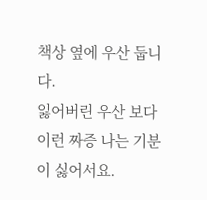책상 옆에 우산 둡니다.
잃어버린 우산 보다 이런 짜증 나는 기분이 싫어서요.